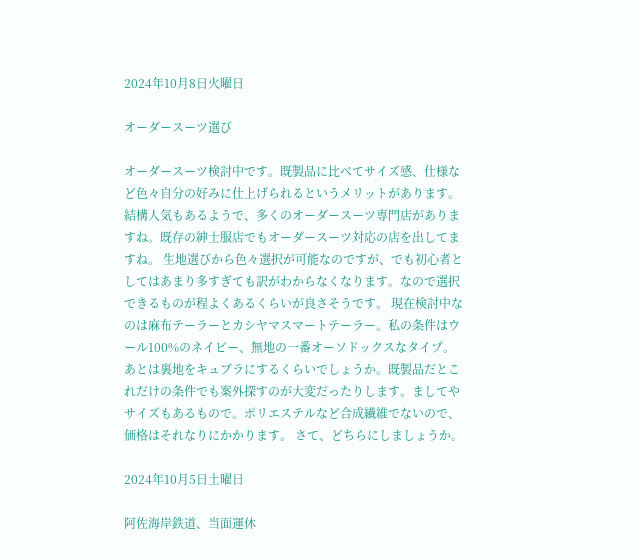2024年10月8日火曜日

オーダースーツ選び

オーダースーツ検討中です。既製品に比べてサイズ感、仕様など色々自分の好みに仕上げられるというメリットがあります。結構人気もあるようで、多くのオーダースーツ専門店がありますね。既存の紳士服店でもオーダースーツ対応の店を出してますね。 生地選びから色々選択が可能なのですが、でも初心者としてはあまり多すぎても訳がわからなくなります。なので選択できるものが程よくあるくらいが良さそうです。 現在検討中なのは麻布テーラーとカシヤマスマートテーラー。私の条件はウール100%のネイビー、無地の一番オーソドックスなタイプ。あとは裏地をキュブラにするくらいでしょうか。既製品だとこれだけの条件でも案外探すのが大変だったりします。ましてやサイズもあるもので。ポリエステルなど合成繊維でないので、価格はそれなりにかかります。 さて、どちらにしましょうか。

2024年10月5日土曜日

阿佐海岸鉄道、当面運休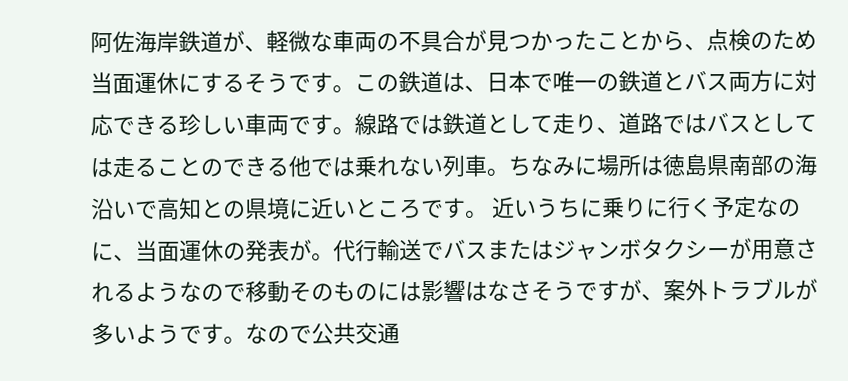阿佐海岸鉄道が、軽微な車両の不具合が見つかったことから、点検のため当面運休にするそうです。この鉄道は、日本で唯一の鉄道とバス両方に対応できる珍しい車両です。線路では鉄道として走り、道路ではバスとしては走ることのできる他では乗れない列車。ちなみに場所は徳島県南部の海沿いで高知との県境に近いところです。 近いうちに乗りに行く予定なのに、当面運休の発表が。代行輸送でバスまたはジャンボタクシーが用意されるようなので移動そのものには影響はなさそうですが、案外トラブルが多いようです。なので公共交通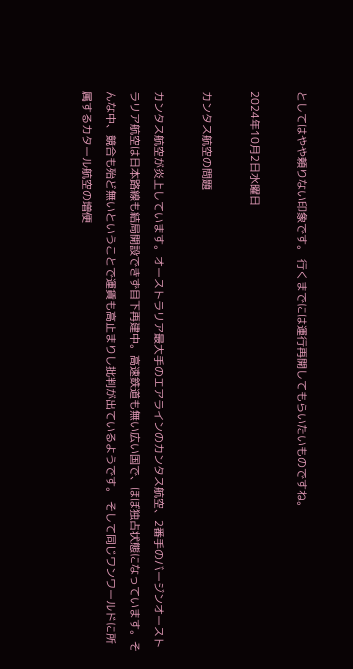としてはやや頼りない印象です。 行くまでには運行再開してもらいたいものですね。

2024年10月2日水曜日

カンタス航空の問題

カンタス航空が炎上しています。オーストラリア最大手のエアラインのカンタス航空、2番手のバージンオーストラリア航空は日本路線も結局開設できず目下再建中。高速鉄道も無い広い国で、ほぼ独占状態になっています。そんな中、競合も殆ど無いということで運賃も高止まりし批判が出ているようです。 そして同じワンワールドに所属するカタール航空の増便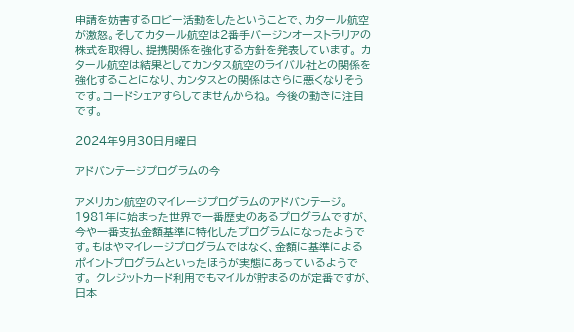申請を妨害するロビー活動をしたということで、カタール航空が激怒。そしてカタール航空は2番手バージンオーストラリアの株式を取得し、提携関係を強化する方針を発表しています。 カタール航空は結果としてカンタス航空のライバル社との関係を強化することになり、カンタスとの関係はさらに悪くなりそうです。コードシェアすらしてませんからね。 今後の動きに注目です。

2024年9月30日月曜日

アドバンテージプログラムの今

アメリカン航空のマイレージプログラムのアドバンテージ。1981年に始まった世界で一番歴史のあるプログラムですが、今や一番支払金額基準に特化したプログラムになったようです。もはやマイレージプログラムではなく、金額に基準によるポイントプログラムといったほうが実態にあっているようです。 クレジットカード利用でもマイルが貯まるのが定番ですが、日本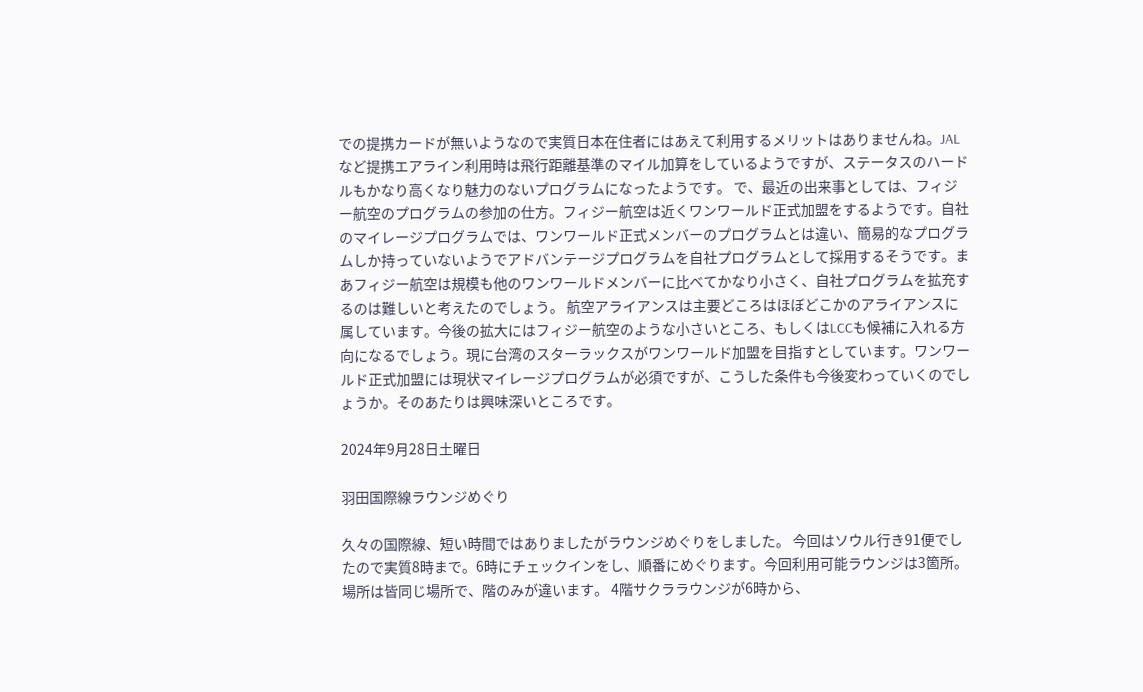での提携カードが無いようなので実質日本在住者にはあえて利用するメリットはありませんね。JALなど提携エアライン利用時は飛行距離基準のマイル加算をしているようですが、ステータスのハードルもかなり高くなり魅力のないプログラムになったようです。 で、最近の出来事としては、フィジー航空のプログラムの参加の仕方。フィジー航空は近くワンワールド正式加盟をするようです。自社のマイレージプログラムでは、ワンワールド正式メンバーのプログラムとは違い、簡易的なプログラムしか持っていないようでアドバンテージプログラムを自社プログラムとして採用するそうです。まあフィジー航空は規模も他のワンワールドメンバーに比べてかなり小さく、自社プログラムを拡充するのは難しいと考えたのでしょう。 航空アライアンスは主要どころはほぼどこかのアライアンスに属しています。今後の拡大にはフィジー航空のような小さいところ、もしくはLCCも候補に入れる方向になるでしょう。現に台湾のスターラックスがワンワールド加盟を目指すとしています。ワンワールド正式加盟には現状マイレージプログラムが必須ですが、こうした条件も今後変わっていくのでしょうか。そのあたりは興味深いところです。

2024年9月28日土曜日

羽田国際線ラウンジめぐり

久々の国際線、短い時間ではありましたがラウンジめぐりをしました。 今回はソウル行き91便でしたので実質8時まで。6時にチェックインをし、順番にめぐります。今回利用可能ラウンジは3箇所。場所は皆同じ場所で、階のみが違います。 4階サクララウンジが6時から、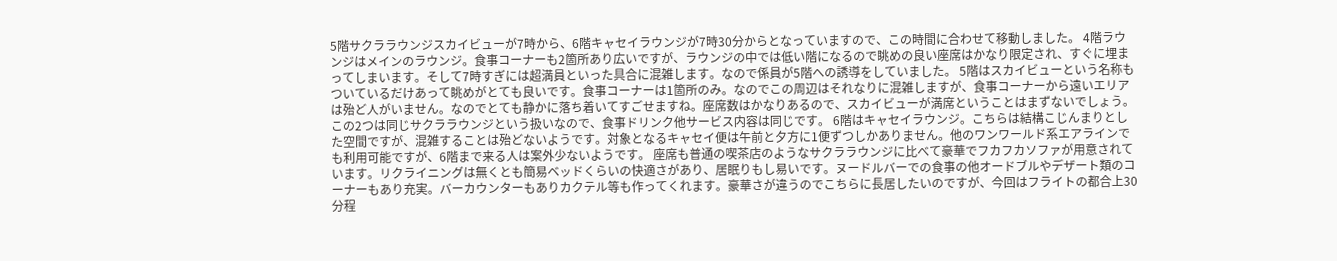5階サクララウンジスカイビューが7時から、6階キャセイラウンジが7時30分からとなっていますので、この時間に合わせて移動しました。 4階ラウンジはメインのラウンジ。食事コーナーも2箇所あり広いですが、ラウンジの中では低い階になるので眺めの良い座席はかなり限定され、すぐに埋まってしまいます。そして7時すぎには超満員といった具合に混雑します。なので係員が5階への誘導をしていました。 5階はスカイビューという名称もついているだけあって眺めがとても良いです。食事コーナーは1箇所のみ。なのでこの周辺はそれなりに混雑しますが、食事コーナーから遠いエリアは殆ど人がいません。なのでとても静かに落ち着いてすごせますね。座席数はかなりあるので、スカイビューが満席ということはまずないでしょう。 この2つは同じサクララウンジという扱いなので、食事ドリンク他サービス内容は同じです。 6階はキャセイラウンジ。こちらは結構こじんまりとした空間ですが、混雑することは殆どないようです。対象となるキャセイ便は午前と夕方に1便ずつしかありません。他のワンワールド系エアラインでも利用可能ですが、6階まで来る人は案外少ないようです。 座席も普通の喫茶店のようなサクララウンジに比べて豪華でフカフカソファが用意されています。リクライニングは無くとも簡易ベッドくらいの快適さがあり、居眠りもし易いです。ヌードルバーでの食事の他オードブルやデザート類のコーナーもあり充実。バーカウンターもありカクテル等も作ってくれます。豪華さが違うのでこちらに長居したいのですが、今回はフライトの都合上30分程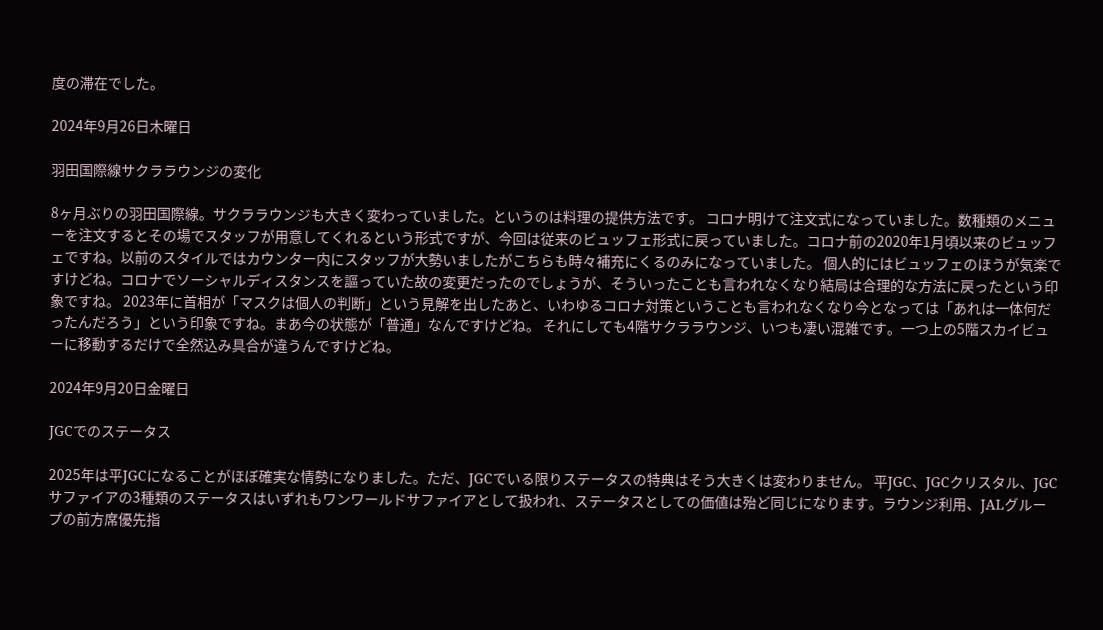度の滞在でした。

2024年9月26日木曜日

羽田国際線サクララウンジの変化

8ヶ月ぶりの羽田国際線。サクララウンジも大きく変わっていました。というのは料理の提供方法です。 コロナ明けて注文式になっていました。数種類のメニューを注文するとその場でスタッフが用意してくれるという形式ですが、今回は従来のビュッフェ形式に戻っていました。コロナ前の2020年1月頃以来のビュッフェですね。以前のスタイルではカウンター内にスタッフが大勢いましたがこちらも時々補充にくるのみになっていました。 個人的にはビュッフェのほうが気楽ですけどね。コロナでソーシャルディスタンスを謳っていた故の変更だったのでしょうが、そういったことも言われなくなり結局は合理的な方法に戻ったという印象ですね。 2023年に首相が「マスクは個人の判断」という見解を出したあと、いわゆるコロナ対策ということも言われなくなり今となっては「あれは一体何だったんだろう」という印象ですね。まあ今の状態が「普通」なんですけどね。 それにしても4階サクララウンジ、いつも凄い混雑です。一つ上の5階スカイビューに移動するだけで全然込み具合が違うんですけどね。

2024年9月20日金曜日

JGCでのステータス

2025年は平JGCになることがほぼ確実な情勢になりました。ただ、JGCでいる限りステータスの特典はそう大きくは変わりません。 平JGC、JGCクリスタル、JGCサファイアの3種類のステータスはいずれもワンワールドサファイアとして扱われ、ステータスとしての価値は殆ど同じになります。ラウンジ利用、JALグループの前方席優先指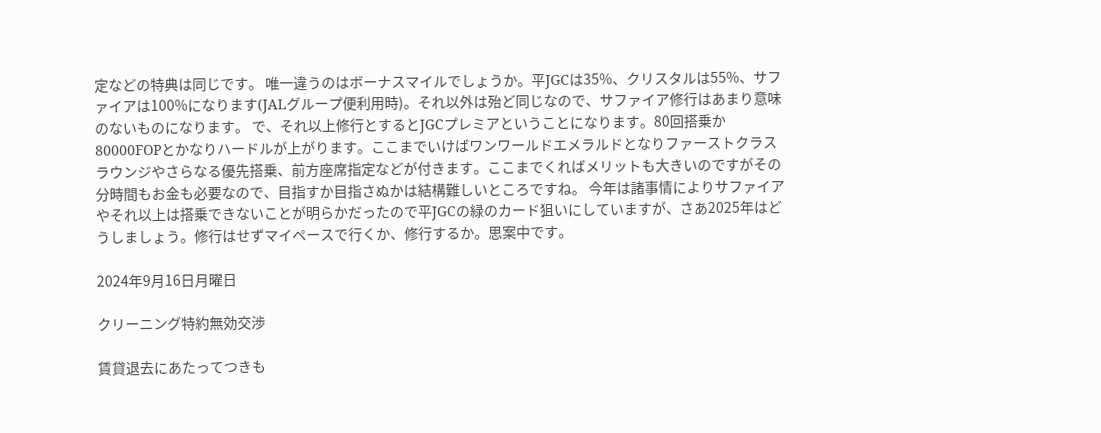定などの特典は同じです。 唯一違うのはボーナスマイルでしょうか。平JGCは35%、クリスタルは55%、サファイアは100%になります(JALグループ便利用時)。それ以外は殆ど同じなので、サファイア修行はあまり意味のないものになります。 で、それ以上修行とするとJGCプレミアということになります。80回搭乗か80000FOPとかなりハードルが上がります。ここまでいけばワンワールドエメラルドとなりファーストクラスラウンジやさらなる優先搭乗、前方座席指定などが付きます。ここまでくればメリットも大きいのですがその分時間もお金も必要なので、目指すか目指さぬかは結構難しいところですね。 今年は諸事情によりサファイアやそれ以上は搭乗できないことが明らかだったので平JGCの緑のカード狙いにしていますが、さあ2025年はどうしましょう。修行はせずマイペースで行くか、修行するか。思案中です。

2024年9月16日月曜日

クリーニング特約無効交渉

賃貸退去にあたってつきも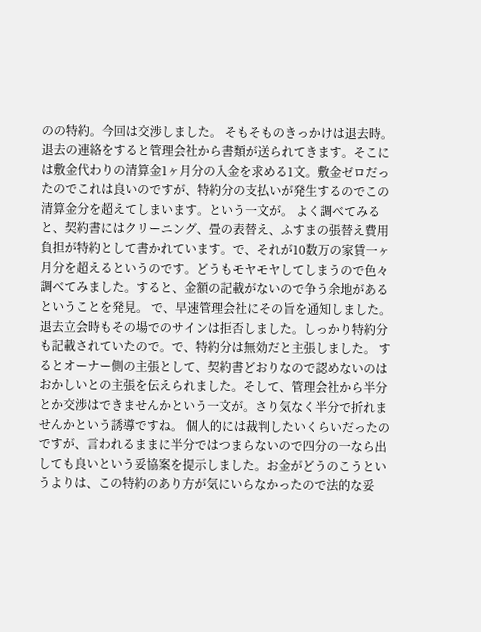のの特約。今回は交渉しました。 そもそものきっかけは退去時。退去の連絡をすると管理会社から書類が送られてきます。そこには敷金代わりの清算金1ヶ月分の入金を求める1文。敷金ゼロだったのでこれは良いのですが、特約分の支払いが発生するのでこの清算金分を超えてしまいます。という一文が。 よく調べてみると、契約書にはクリーニング、畳の表替え、ふすまの張替え費用負担が特約として書かれています。で、それが10数万の家賃一ヶ月分を超えるというのです。どうもモヤモヤしてしまうので色々調べてみました。すると、金額の記載がないので争う余地があるということを発見。 で、早速管理会社にその旨を通知しました。退去立会時もその場でのサインは拒否しました。しっかり特約分も記載されていたので。で、特約分は無効だと主張しました。 するとオーナー側の主張として、契約書どおりなので認めないのはおかしいとの主張を伝えられました。そして、管理会社から半分とか交渉はできませんかという一文が。さり気なく半分で折れませんかという誘導ですね。 個人的には裁判したいくらいだったのですが、言われるままに半分ではつまらないので四分の一なら出しても良いという妥協案を提示しました。お金がどうのこうというよりは、この特約のあり方が気にいらなかったので法的な妥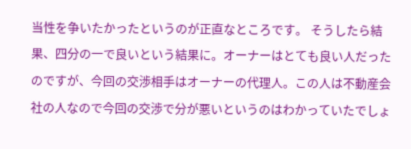当性を争いたかったというのが正直なところです。 そうしたら結果、四分の一で良いという結果に。オーナーはとても良い人だったのですが、今回の交渉相手はオーナーの代理人。この人は不動産会社の人なので今回の交渉で分が悪いというのはわかっていたでしょ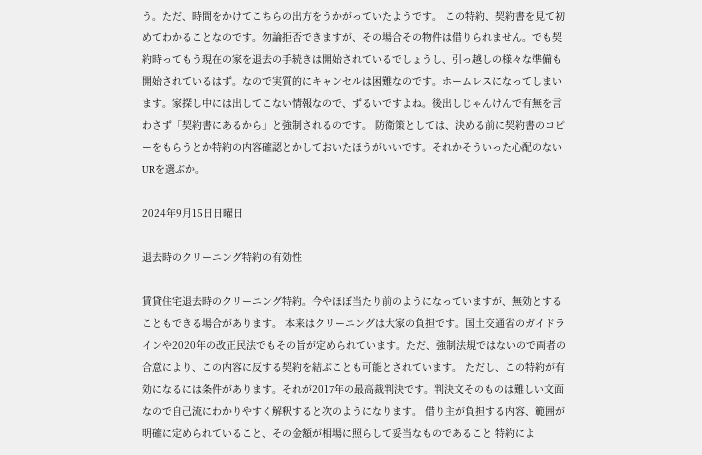う。ただ、時間をかけてこちらの出方をうかがっていたようです。 この特約、契約書を見て初めてわかることなのです。勿論拒否できますが、その場合その物件は借りられません。でも契約時ってもう現在の家を退去の手続きは開始されているでしょうし、引っ越しの様々な準備も開始されているはず。なので実質的にキャンセルは困難なのです。ホームレスになってしまいます。家探し中には出してこない情報なので、ずるいですよね。後出しじゃんけんで有無を言わさず「契約書にあるから」と強制されるのです。 防衛策としては、決める前に契約書のコピーをもらうとか特約の内容確認とかしておいたほうがいいです。それかそういった心配のないURを選ぶか。

2024年9月15日日曜日

退去時のクリーニング特約の有効性

賃貸住宅退去時のクリーニング特約。今やほぼ当たり前のようになっていますが、無効とすることもできる場合があります。 本来はクリーニングは大家の負担です。国土交通省のガイドラインや2020年の改正民法でもその旨が定められています。ただ、強制法規ではないので両者の合意により、この内容に反する契約を結ぶことも可能とされています。 ただし、この特約が有効になるには条件があります。それが2017年の最高裁判決です。判決文そのものは難しい文面なので自己流にわかりやすく解釈すると次のようになります。 借り主が負担する内容、範囲が明確に定められていること、その金額が相場に照らして妥当なものであること 特約によ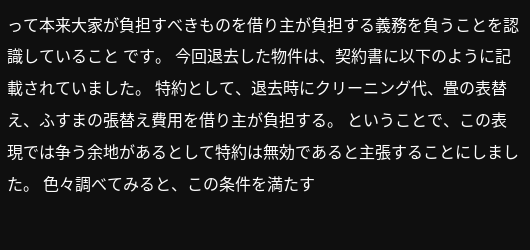って本来大家が負担すべきものを借り主が負担する義務を負うことを認識していること です。 今回退去した物件は、契約書に以下のように記載されていました。 特約として、退去時にクリーニング代、畳の表替え、ふすまの張替え費用を借り主が負担する。 ということで、この表現では争う余地があるとして特約は無効であると主張することにしました。 色々調べてみると、この条件を満たす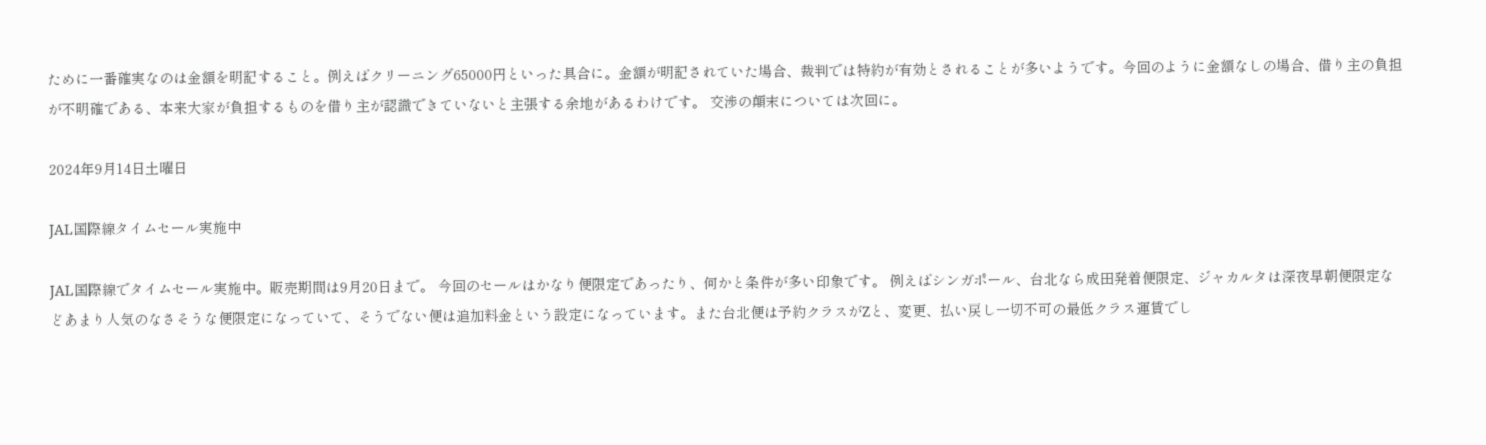ために一番確実なのは金額を明記すること。例えばクリーニング65000円といった具合に。金額が明記されていた場合、裁判では特約が有効とされることが多いようです。今回のように金額なしの場合、借り主の負担が不明確である、本来大家が負担するものを借り主が認識できていないと主張する余地があるわけです。 交渉の顛末については次回に。

2024年9月14日土曜日

JAL国際線タイムセール実施中

JAL国際線でタイムセール実施中。販売期間は9月20日まで。 今回のセールはかなり便限定であったり、何かと条件が多い印象です。 例えばシンガポール、台北なら成田発着便限定、ジャカルタは深夜早朝便限定などあまり人気のなさそうな便限定になっていて、そうでない便は追加料金という設定になっています。また台北便は予約クラスがZと、変更、払い戻し一切不可の最低クラス運賃でし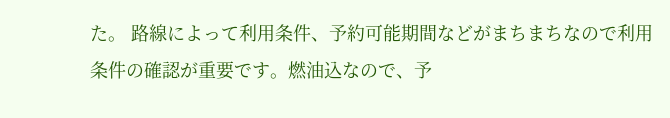た。 路線によって利用条件、予約可能期間などがまちまちなので利用条件の確認が重要です。燃油込なので、予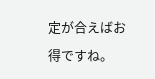定が合えばお得ですね。